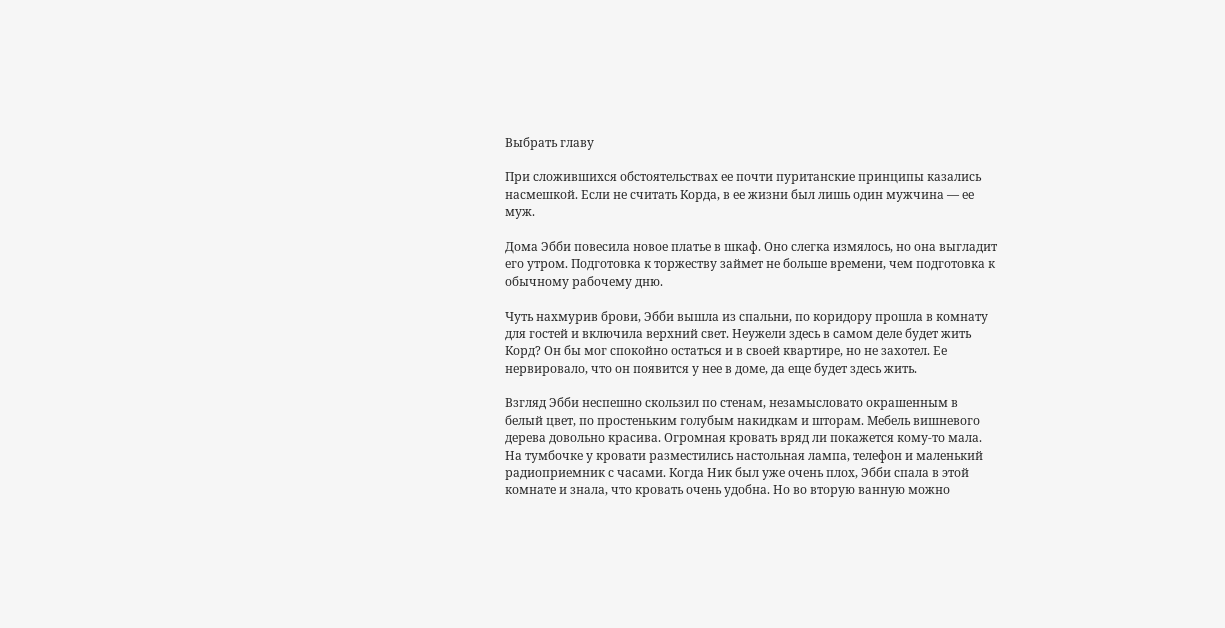Выбрать главу

При сложившихся обстоятельствах ее почти пуританские принципы казались насмешкой. Если не считать Корда, в ее жизни был лишь один мужчина — ее муж.

Дома Эбби повесила новое платье в шкаф. Оно слегка измялось, но она выгладит его утром. Подготовка к торжеству займет не больше времени, чем подготовка к обычному рабочему дню.

Чуть нахмурив брови, Эбби вышла из спальни, по коридору прошла в комнату для гостей и включила верхний свет. Неужели здесь в самом деле будет жить Корд? Он бы мог спокойно остаться и в своей квартире, но не захотел. Ее нервировало, что он появится у нее в доме, да еще будет здесь жить.

Взгляд Эбби неспешно скользил по стенам, незамысловато окрашенным в белый цвет, по простеньким голубым накидкам и шторам. Мебель вишневого дерева довольно красива. Огромная кровать вряд ли покажется кому-то мала. На тумбочке у кровати разместились настольная лампа, телефон и маленький радиоприемник с часами. Когда Ник был уже очень плох, Эбби спала в этой комнате и знала, что кровать очень удобна. Но во вторую ванную можно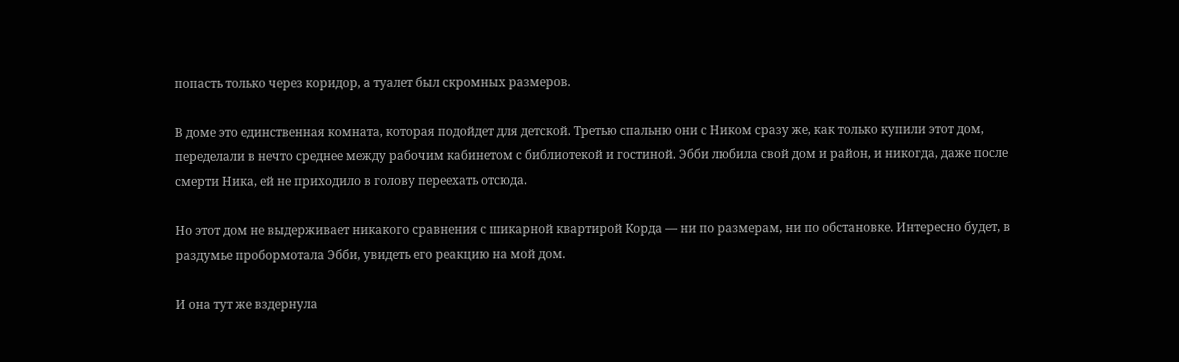попасть только через коридор, а туалет был скромных размеров.

В доме это единственная комната, которая подойдет для детской. Третью спальню они с Ником сразу же, как только купили этот дом, переделали в нечто среднее между рабочим кабинетом с библиотекой и гостиной. Эбби любила свой дом и район, и никогда, даже после смерти Ника, ей не приходило в голову переехать отсюда.

Но этот дом не выдерживает никакого сравнения с шикарной квартирой Корда — ни по размерам, ни по обстановке. Интересно будет, в раздумье пробормотала Эбби, увидеть его реакцию на мой дом.

И она тут же вздернула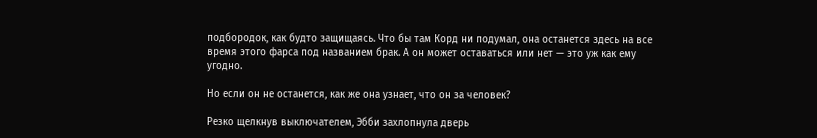подбородок, как будто защищаясь. Что бы там Корд ни подумал, она останется здесь на все время этого фарса под названием брак. А он может оставаться или нет — это уж как ему угодно.

Но если он не останется, как же она узнает, что он за человек?

Резко щелкнув выключателем, Эбби захлопнула дверь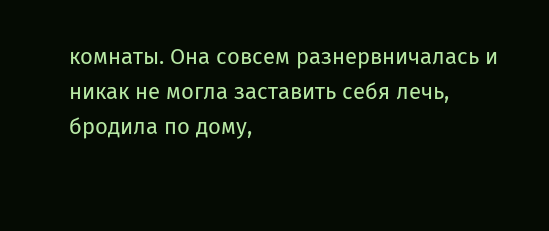комнаты. Она совсем разнервничалась и никак не могла заставить себя лечь, бродила по дому,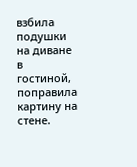взбила подушки на диване в гостиной, поправила картину на стене.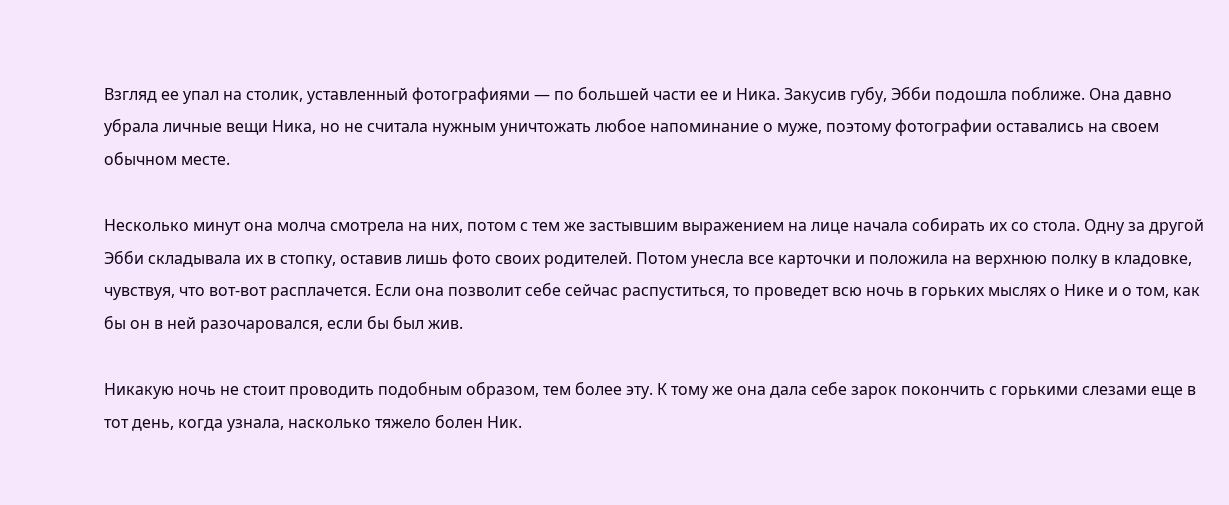Взгляд ее упал на столик, уставленный фотографиями — по большей части ее и Ника. Закусив губу, Эбби подошла поближе. Она давно убрала личные вещи Ника, но не считала нужным уничтожать любое напоминание о муже, поэтому фотографии оставались на своем обычном месте.

Несколько минут она молча смотрела на них, потом с тем же застывшим выражением на лице начала собирать их со стола. Одну за другой Эбби складывала их в стопку, оставив лишь фото своих родителей. Потом унесла все карточки и положила на верхнюю полку в кладовке, чувствуя, что вот-вот расплачется. Если она позволит себе сейчас распуститься, то проведет всю ночь в горьких мыслях о Нике и о том, как бы он в ней разочаровался, если бы был жив.

Никакую ночь не стоит проводить подобным образом, тем более эту. К тому же она дала себе зарок покончить с горькими слезами еще в тот день, когда узнала, насколько тяжело болен Ник.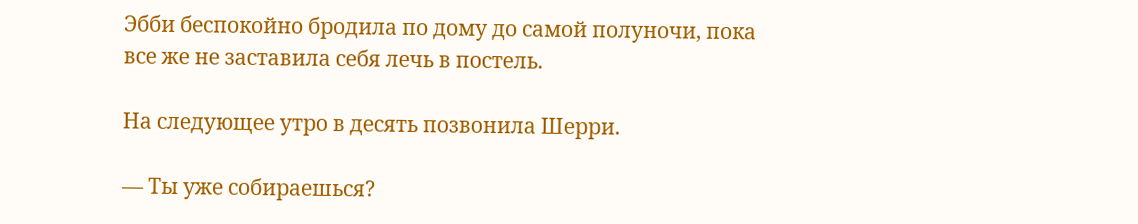Эбби беспокойно бродила по дому до самой полуночи, пока все же не заставила себя лечь в постель.

На следующее утро в десять позвонила Шерри.

— Ты уже собираешься?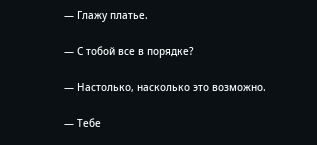— Глажу платье.

— С тобой все в порядке?

— Настолько, насколько это возможно.

— Тебе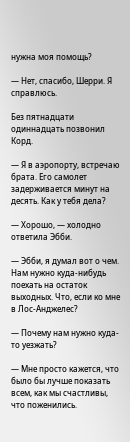нужна моя помощь?

— Нет, спасибо, Шерри. Я справлюсь.

Без пятнадцати одиннадцать позвонил Корд.

— Я в аэропорту, встречаю брата. Его самолет задерживается минут на десять. Как у тебя дела?

— Хорошо, — холодно ответила Эбби.

— Эбби, я думал вот о чем. Нам нужно куда-нибудь поехать на остаток выходных. Что, если ко мне в Лос-Анджелес?

— Почему нам нужно куда-то уезжать?

— Мне просто кажется, что было бы лучше показать всем, как мы счастливы, что поженились.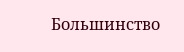Большинство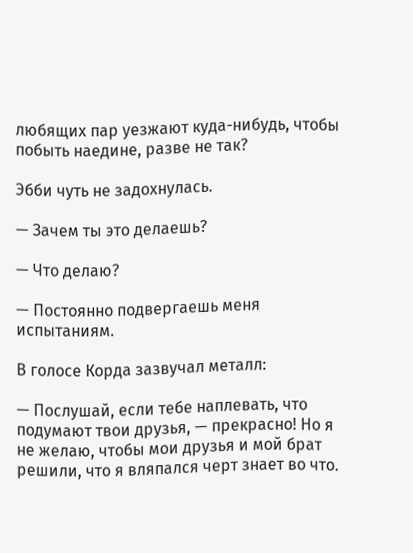любящих пар уезжают куда-нибудь, чтобы побыть наедине, разве не так?

Эбби чуть не задохнулась.

— Зачем ты это делаешь?

— Что делаю?

— Постоянно подвергаешь меня испытаниям.

В голосе Корда зазвучал металл:

— Послушай, если тебе наплевать, что подумают твои друзья, — прекрасно! Но я не желаю, чтобы мои друзья и мой брат решили, что я вляпался черт знает во что.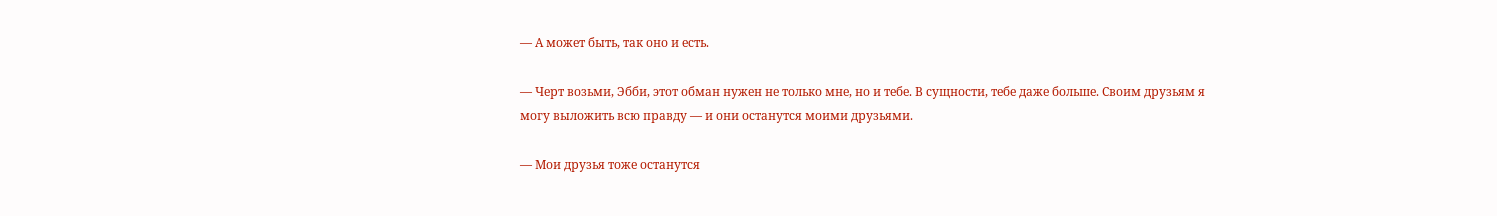— А может быть, так оно и есть.

— Черт возьми, Эбби, этот обман нужен не только мне, но и тебе. В сущности, тебе даже больше. Своим друзьям я могу выложить всю правду — и они останутся моими друзьями.

— Мои друзья тоже останутся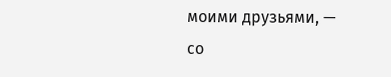моими друзьями, — со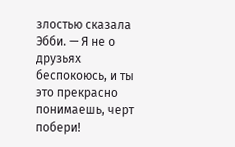злостью сказала Эбби. — Я не о друзьях беспокоюсь, и ты это прекрасно понимаешь, черт побери!